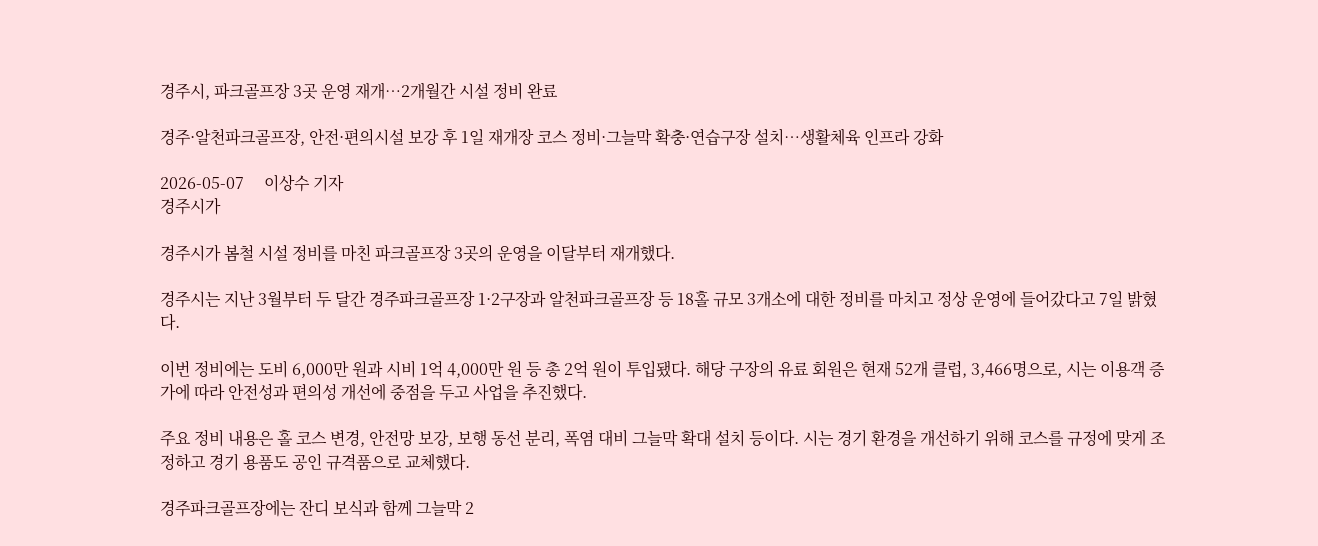경주시, 파크골프장 3곳 운영 재개…2개월간 시설 정비 완료

경주·알천파크골프장, 안전·편의시설 보강 후 1일 재개장 코스 정비·그늘막 확충·연습구장 설치…생활체육 인프라 강화

2026-05-07     이상수 기자
경주시가

경주시가 봄철 시설 정비를 마친 파크골프장 3곳의 운영을 이달부터 재개했다.

경주시는 지난 3월부터 두 달간 경주파크골프장 1·2구장과 알천파크골프장 등 18홀 규모 3개소에 대한 정비를 마치고 정상 운영에 들어갔다고 7일 밝혔다.

이번 정비에는 도비 6,000만 원과 시비 1억 4,000만 원 등 총 2억 원이 투입됐다. 해당 구장의 유료 회원은 현재 52개 클럽, 3,466명으로, 시는 이용객 증가에 따라 안전성과 편의성 개선에 중점을 두고 사업을 추진했다.

주요 정비 내용은 홀 코스 변경, 안전망 보강, 보행 동선 분리, 폭염 대비 그늘막 확대 설치 등이다. 시는 경기 환경을 개선하기 위해 코스를 규정에 맞게 조정하고 경기 용품도 공인 규격품으로 교체했다.

경주파크골프장에는 잔디 보식과 함께 그늘막 2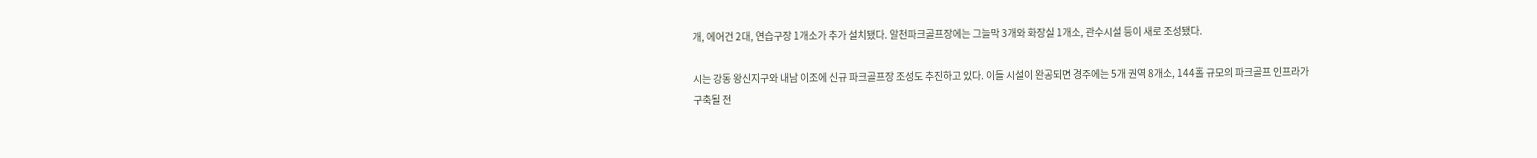개, 에어건 2대, 연습구장 1개소가 추가 설치됐다. 알천파크골프장에는 그늘막 3개와 화장실 1개소, 관수시설 등이 새로 조성됐다.

시는 강동 왕신지구와 내남 이조에 신규 파크골프장 조성도 추진하고 있다. 이들 시설이 완공되면 경주에는 5개 권역 8개소, 144홀 규모의 파크골프 인프라가 구축될 전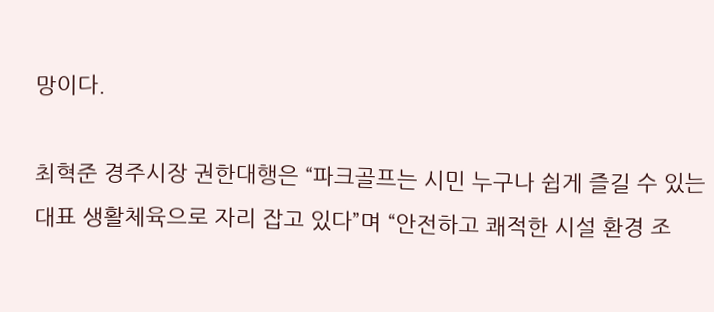망이다.

최혁준 경주시장 권한대행은 “파크골프는 시민 누구나 쉽게 즐길 수 있는 대표 생활체육으로 자리 잡고 있다”며 “안전하고 쾌적한 시설 환경 조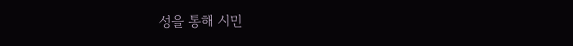성을 통해 시민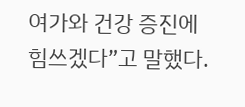여가와 건강 증진에 힘쓰겠다”고 말했다.